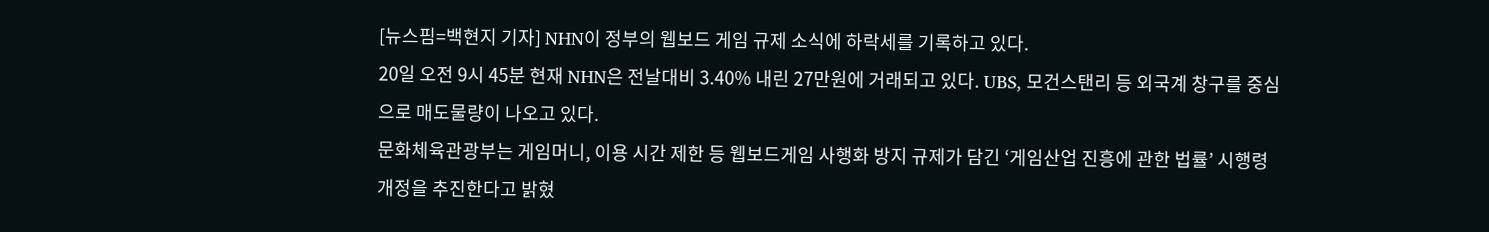[뉴스핌=백현지 기자] NHN이 정부의 웹보드 게임 규제 소식에 하락세를 기록하고 있다.
20일 오전 9시 45분 현재 NHN은 전날대비 3.40% 내린 27만원에 거래되고 있다. UBS, 모건스탠리 등 외국계 창구를 중심으로 매도물량이 나오고 있다.
문화체육관광부는 게임머니, 이용 시간 제한 등 웹보드게임 사행화 방지 규제가 담긴 ‘게임산업 진흥에 관한 법률’ 시행령 개정을 추진한다고 밝혔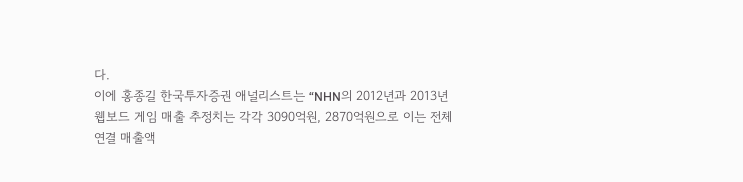다.
이에 홍종길 한국투자증권 애널리스트는 “NHN의 2012년과 2013년 웹보드 게임 매출 추정치는 각각 3090억원, 2870억원으로 이는 전체 연결 매출액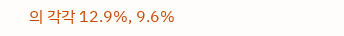의 각각 12.9%, 9.6%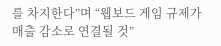를 차지한다”며 “웹보드 게임 규제가 매출 감소로 연결될 것”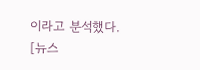이라고 분석했다.
[뉴스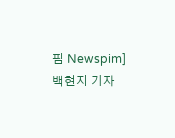핌 Newspim] 백현지 기자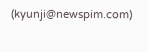(kyunji@newspim.com)